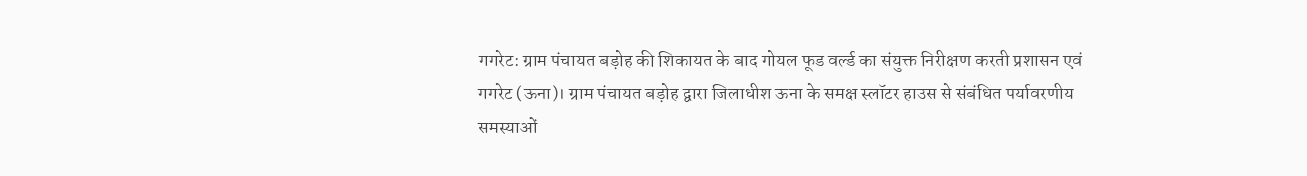गगरेट: ग्राम पंचायत बड़ोह की शिकायत के बाद गोयल फूड वर्ल्ड का संयुक्त निरीक्षण करती प्रशासन एवं
गगरेट (ऊना)। ग्राम पंचायत बड़ोह द्वारा जिलाधीश ऊना के समक्ष स्लॉटर हाउस से संबंधित पर्यावरणीय समस्याओं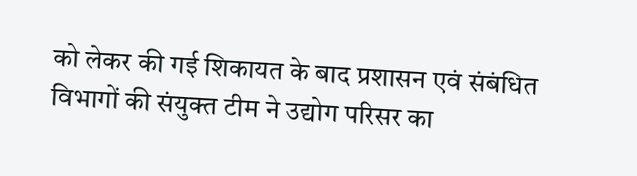को लेकर की गई शिकायत के बाद प्रशासन एवं संबंधित विभागों की संयुक्त टीम ने उद्योग परिसर का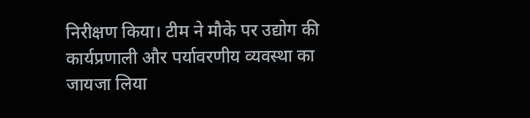निरीक्षण किया। टीम ने मौके पर उद्योग की कार्यप्रणाली और पर्यावरणीय व्यवस्था का जायजा लिया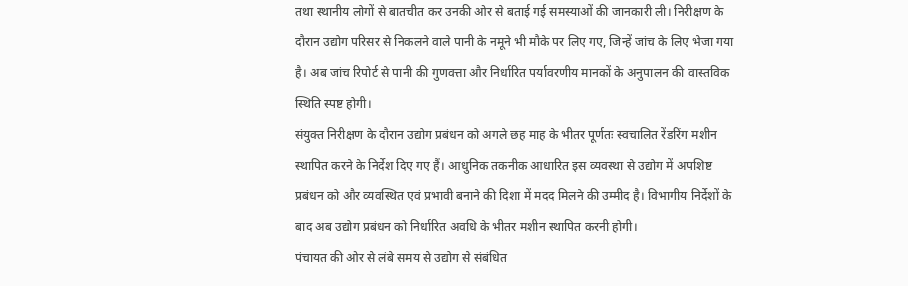तथा स्थानीय लोगों से बातचीत कर उनकी ओर से बताई गई समस्याओं की जानकारी ली। निरीक्षण के दौरान उद्योग परिसर से निकलने वाले पानी के नमूने भी मौके पर लिए गए, जिन्हें जांच के लिए भेजा गया है। अब जांच रिपोर्ट से पानी की गुणवत्ता और निर्धारित पर्यावरणीय मानकों के अनुपालन की वास्तविक स्थिति स्पष्ट होगी।
संयुक्त निरीक्षण के दौरान उद्योग प्रबंधन को अगले छह माह के भीतर पूर्णतः स्वचालित रेंडरिंग मशीन स्थापित करने के निर्देश दिए गए हैं। आधुनिक तकनीक आधारित इस व्यवस्था से उद्योग में अपशिष्ट प्रबंधन को और व्यवस्थित एवं प्रभावी बनाने की दिशा में मदद मिलने की उम्मीद है। विभागीय निर्देशों के बाद अब उद्योग प्रबंधन को निर्धारित अवधि के भीतर मशीन स्थापित करनी होगी।
पंचायत की ओर से लंबे समय से उद्योग से संबंधित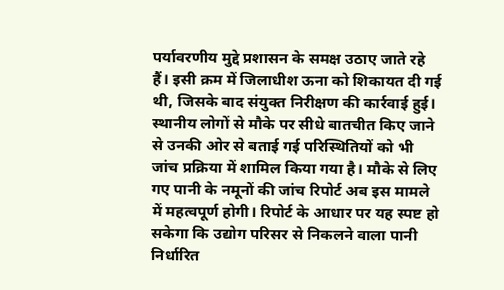पर्यावरणीय मुद्दे प्रशासन के समक्ष उठाए जाते रहे हैं। इसी क्रम में जिलाधीश ऊना को शिकायत दी गई थी, जिसके बाद संयुक्त निरीक्षण की कार्रवाई हुई। स्थानीय लोगों से मौके पर सीधे बातचीत किए जाने से उनकी ओर से बताई गई परिस्थितियों को भी जांच प्रक्रिया में शामिल किया गया है। मौके से लिए गए पानी के नमूनों की जांच रिपोर्ट अब इस मामले में महत्वपूर्ण होगी। रिपोर्ट के आधार पर यह स्पष्ट हो सकेगा कि उद्योग परिसर से निकलने वाला पानी निर्धारित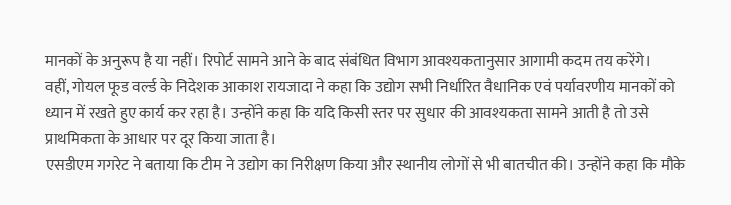मानकों के अनुरूप है या नहीं। रिपोर्ट सामने आने के बाद संबंधित विभाग आवश्यकतानुसार आगामी कदम तय करेंगे।
वहीं, गोयल फूड वर्ल्ड के निदेशक आकाश रायजादा ने कहा कि उद्योग सभी निर्धारित वैधानिक एवं पर्यावरणीय मानकों को ध्यान में रखते हुए कार्य कर रहा है। उन्होंने कहा कि यदि किसी स्तर पर सुधार की आवश्यकता सामने आती है तो उसे प्राथमिकता के आधार पर दूर किया जाता है।
एसडीएम गगरेट ने बताया कि टीम ने उद्योग का निरीक्षण किया और स्थानीय लोगों से भी बातचीत की। उन्होंने कहा कि मौके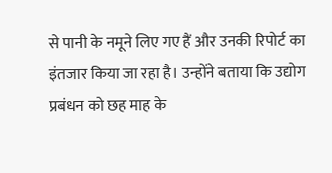से पानी के नमूने लिए गए हैं और उनकी रिपोर्ट का इंतजार किया जा रहा है। उन्होंने बताया कि उद्योग प्रबंधन को छह माह के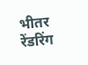भीतर रेंडरिंग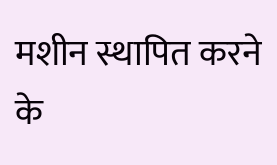मशीन स्थापित करने के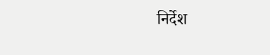निर्देश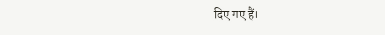दिए गए हैं।